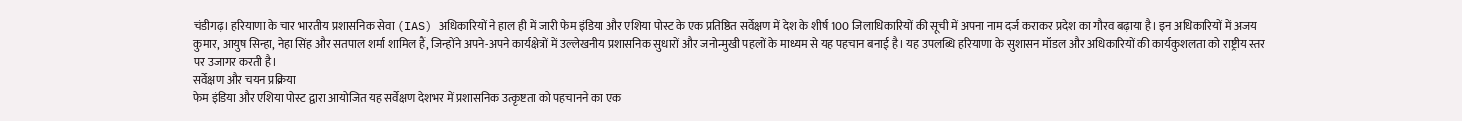चंडीगढ़। हरियाणा के चार भारतीय प्रशासनिक सेवा (IAS) अधिकारियों ने हाल ही में जारी फेम इंडिया और एशिया पोस्ट के एक प्रतिष्ठित सर्वेक्षण में देश के शीर्ष 100 जिलाधिकारियों की सूची में अपना नाम दर्ज कराकर प्रदेश का गौरव बढ़ाया है। इन अधिकारियों में अजय कुमार, आयुष सिन्हा, नेहा सिंह और सतपाल शर्मा शामिल हैं, जिन्होंने अपने-अपने कार्यक्षेत्रों में उल्लेखनीय प्रशासनिक सुधारों और जनोन्मुखी पहलों के माध्यम से यह पहचान बनाई है। यह उपलब्धि हरियाणा के सुशासन मॉडल और अधिकारियों की कार्यकुशलता को राष्ट्रीय स्तर पर उजागर करती है।
सर्वेक्षण और चयन प्रक्रिया
फेम इंडिया और एशिया पोस्ट द्वारा आयोजित यह सर्वेक्षण देशभर में प्रशासनिक उत्कृष्टता को पहचानने का एक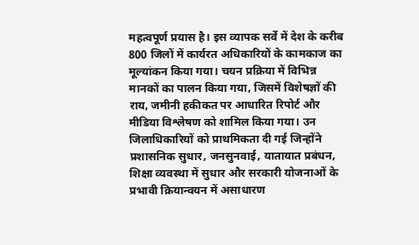महत्वपूर्ण प्रयास है। इस व्यापक सर्वे में देश के करीब 800 जिलों में कार्यरत अधिकारियों के कामकाज का मूल्यांकन किया गया। चयन प्रक्रिया में विभिन्न मानकों का पालन किया गया, जिसमें विशेषज्ञों की राय, जमीनी हकीकत पर आधारित रिपोर्ट और मीडिया विश्लेषण को शामिल किया गया। उन जिलाधिकारियों को प्राथमिकता दी गई जिन्होंने प्रशासनिक सुधार, जनसुनवाई, यातायात प्रबंधन, शिक्षा व्यवस्था में सुधार और सरकारी योजनाओं के प्रभावी क्रियान्वयन में असाधारण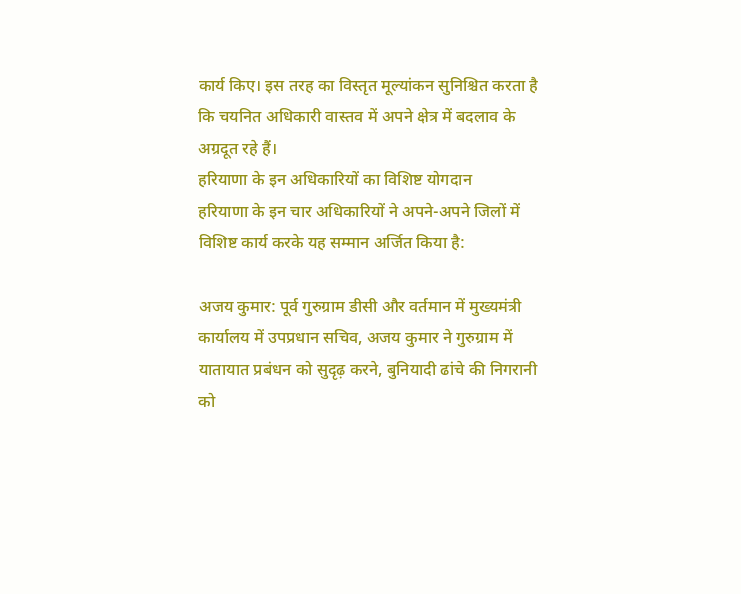कार्य किए। इस तरह का विस्तृत मूल्यांकन सुनिश्चित करता है कि चयनित अधिकारी वास्तव में अपने क्षेत्र में बदलाव के अग्रदूत रहे हैं।
हरियाणा के इन अधिकारियों का विशिष्ट योगदान
हरियाणा के इन चार अधिकारियों ने अपने-अपने जिलों में विशिष्ट कार्य करके यह सम्मान अर्जित किया है:

अजय कुमार: पूर्व गुरुग्राम डीसी और वर्तमान में मुख्यमंत्री कार्यालय में उपप्रधान सचिव, अजय कुमार ने गुरुग्राम में यातायात प्रबंधन को सुदृढ़ करने, बुनियादी ढांचे की निगरानी को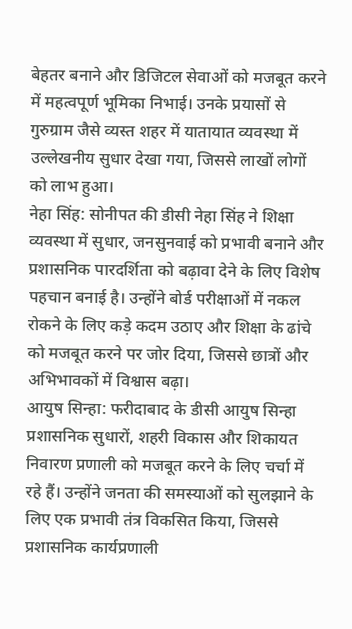बेहतर बनाने और डिजिटल सेवाओं को मजबूत करने में महत्वपूर्ण भूमिका निभाई। उनके प्रयासों से गुरुग्राम जैसे व्यस्त शहर में यातायात व्यवस्था में उल्लेखनीय सुधार देखा गया, जिससे लाखों लोगों को लाभ हुआ।
नेहा सिंह: सोनीपत की डीसी नेहा सिंह ने शिक्षा व्यवस्था में सुधार, जनसुनवाई को प्रभावी बनाने और प्रशासनिक पारदर्शिता को बढ़ावा देने के लिए विशेष पहचान बनाई है। उन्होंने बोर्ड परीक्षाओं में नकल रोकने के लिए कड़े कदम उठाए और शिक्षा के ढांचे को मजबूत करने पर जोर दिया, जिससे छात्रों और अभिभावकों में विश्वास बढ़ा।
आयुष सिन्हा: फरीदाबाद के डीसी आयुष सिन्हा प्रशासनिक सुधारों, शहरी विकास और शिकायत निवारण प्रणाली को मजबूत करने के लिए चर्चा में रहे हैं। उन्होंने जनता की समस्याओं को सुलझाने के लिए एक प्रभावी तंत्र विकसित किया, जिससे प्रशासनिक कार्यप्रणाली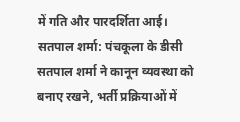में गति और पारदर्शिता आई।
सतपाल शर्मा: पंचकूला के डीसी सतपाल शर्मा ने कानून व्यवस्था को बनाए रखने, भर्ती प्रक्रियाओं में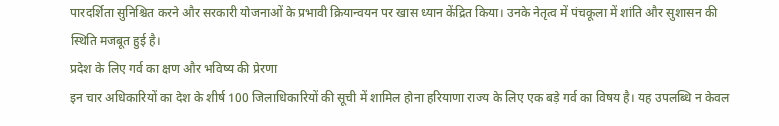पारदर्शिता सुनिश्चित करने और सरकारी योजनाओं के प्रभावी क्रियान्वयन पर खास ध्यान केंद्रित किया। उनके नेतृत्व में पंचकूला में शांति और सुशासन की स्थिति मजबूत हुई है।
प्रदेश के लिए गर्व का क्षण और भविष्य की प्रेरणा
इन चार अधिकारियों का देश के शीर्ष 100 जिलाधिकारियों की सूची में शामिल होना हरियाणा राज्य के लिए एक बड़े गर्व का विषय है। यह उपलब्धि न केवल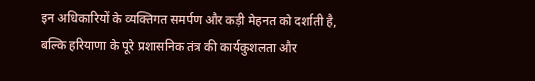इन अधिकारियों के व्यक्तिगत समर्पण और कड़ी मेहनत को दर्शाती है, बल्कि हरियाणा के पूरे प्रशासनिक तंत्र की कार्यकुशलता और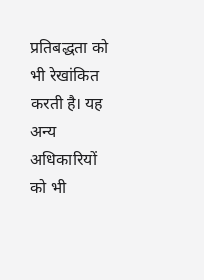प्रतिबद्धता को भी रेखांकित करती है। यह अन्य अधिकारियों को भी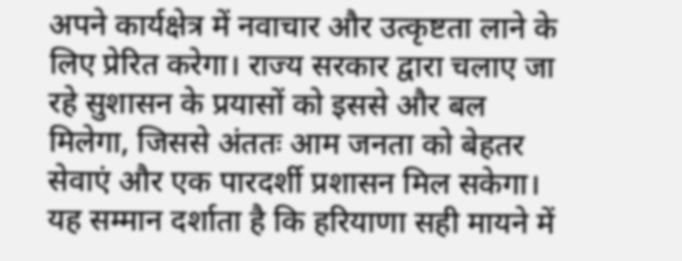अपने कार्यक्षेत्र में नवाचार और उत्कृष्टता लाने के लिए प्रेरित करेगा। राज्य सरकार द्वारा चलाए जा रहे सुशासन के प्रयासों को इससे और बल मिलेगा, जिससे अंततः आम जनता को बेहतर सेवाएं और एक पारदर्शी प्रशासन मिल सकेगा। यह सम्मान दर्शाता है कि हरियाणा सही मायने में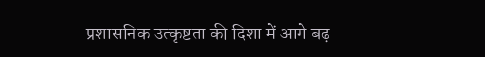प्रशासनिक उत्कृष्टता की दिशा में आगे बढ़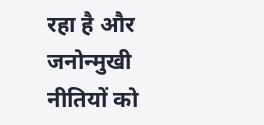रहा है और जनोन्मुखी नीतियों को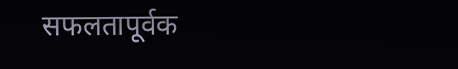सफलतापूर्वक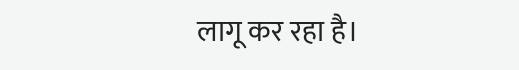लागू कर रहा है।